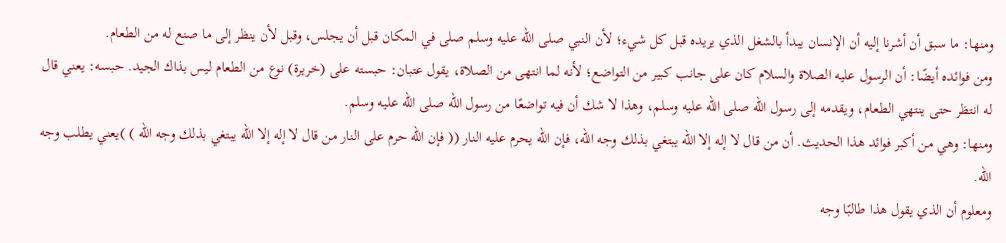ومنها: ما سبق أن أشرنا إليه أن الإنسان يبدأ بالشغل الذي يريده قبل كل شيء؛ لأن النبي صلى الله عليه وسلم صلى في المكان قبل أن يجلس، وقبل لأن ينظر إلى ما صنع له من الطعام.
ومن فوائده أيضًا: أن الرسول عليه الصلاة والسلام كان على جانب كبير من التواضع؛ لأنه لما انتهى من الصلاة، يقول عتبان: حبسته على (خريرة) نوع من الطعام ليس بذاك الجيد. حبسه: يعني قال له انتظر حتى ينتهي الطعام، ويقدمه إلى رسول الله صلى الله عليه وسلم، وهذا لا شك أن فيه تواضعًا من رسول الله صلى الله عليه وسلم.
ومنها: وهي من أكبر فوائد هذا الحديث. أن من قال لا إله إلا الله يبتغي بذلك وجه الله، فإن الله يحرم عليه النار (( فإن الله حرم على النار من قال لا إله إلا الله يبتغي بذلك وجه الله ) )يعني يطلب وجه الله.
ومعلوم أن الذي يقول هذا طالبًا وجه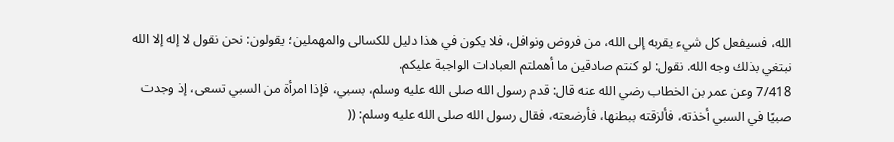الله، فسيفعل كل شيء يقربه إلى الله، من فروض ونوافل، فلا يكون في هذا دليل للكسالى والمهملين؛ يقولون: نحن نقول لا إله إلا الله نبتغي بذلك وجه الله. نقول: لو كنتم صادقين ما أهملتم العبادات الواجبة عليكم.
7/418 وعن عمر بن الخطاب رضي الله عنه قال: قدم رسول الله صلى الله عليه وسلم، بسبي، فإذا امرأة من السبي تسعى، إذ وجدت صبيًا في السبي أخذته، فألزقته ببطنها، فأرضعته، فقال رسول الله صلى الله عليه وسلم: ((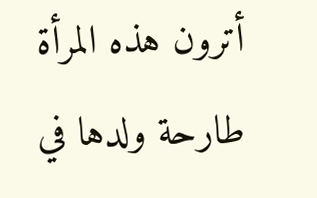أترون هذه المرأة طارحة ولدها في